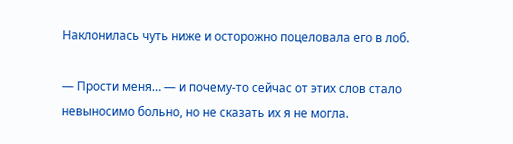Наклонилась чуть ниже и осторожно поцеловала его в лоб.

— Прости меня… — и почему-то сейчас от этих слов стало невыносимо больно, но не сказать их я не могла.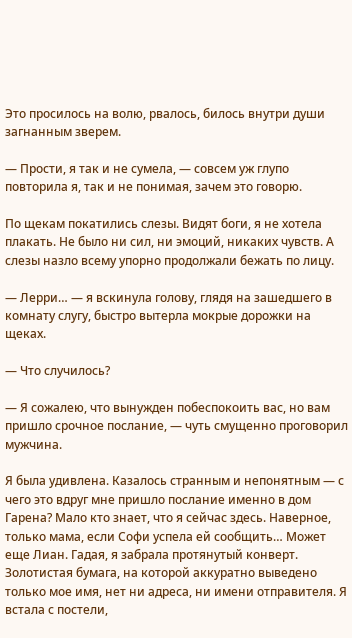Это просилось на волю, рвалось, билось внутри души загнанным зверем.

— Прости, я так и не сумела, — совсем уж глупо повторила я, так и не понимая, зачем это говорю.

По щекам покатились слезы. Видят боги, я не хотела плакать. Не было ни сил, ни эмоций, никаких чувств. А слезы назло всему упорно продолжали бежать по лицу.

— Лерри… — я вскинула голову, глядя на зашедшего в комнату слугу, быстро вытерла мокрые дорожки на щеках.

— Что случилось?

— Я сожалею, что вынужден побеспокоить вас, но вам пришло срочное послание, — чуть смущенно проговорил мужчина.

Я была удивлена. Казалось странным и непонятным — с чего это вдруг мне пришло послание именно в дом Гарена? Мало кто знает, что я сейчас здесь. Наверное, только мама, если Софи успела ей сообщить… Может еще Лиан. Гадая, я забрала протянутый конверт. Золотистая бумага, на которой аккуратно выведено только мое имя, нет ни адреса, ни имени отправителя. Я встала с постели,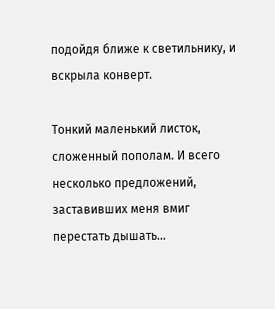подойдя ближе к светильнику, и вскрыла конверт.

Тонкий маленький листок, сложенный пополам. И всего несколько предложений, заставивших меня вмиг перестать дышать…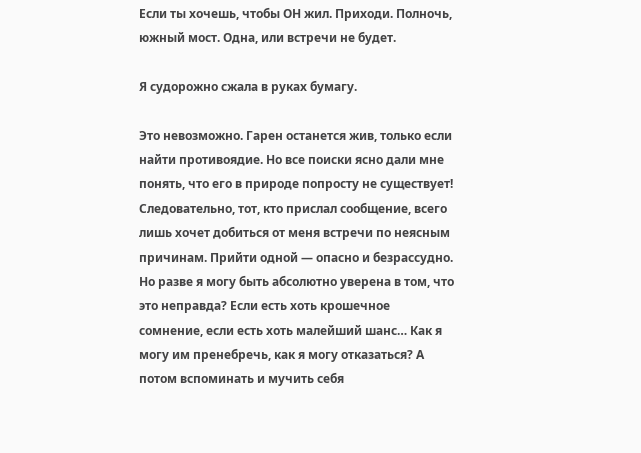Если ты хочешь, чтобы ОН жил. Приходи. Полночь, южный мост. Одна, или встречи не будет.

Я судорожно сжала в руках бумагу.

Это невозможно. Гарен останется жив, только если найти противоядие. Но все поиски ясно дали мне понять, что его в природе попросту не существует! Следовательно, тот, кто прислал сообщение, всего лишь хочет добиться от меня встречи по неясным причинам. Прийти одной — опасно и безрассудно. Но разве я могу быть абсолютно уверена в том, что это неправда? Если есть хоть крошечное сомнение, если есть хоть малейший шанс… Как я могу им пренебречь, как я могу отказаться? А потом вспоминать и мучить себя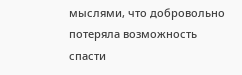мыслями, что добровольно потеряла возможность спасти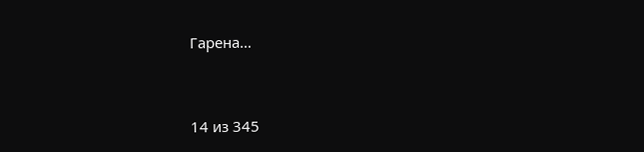Гарена…



14 из 345